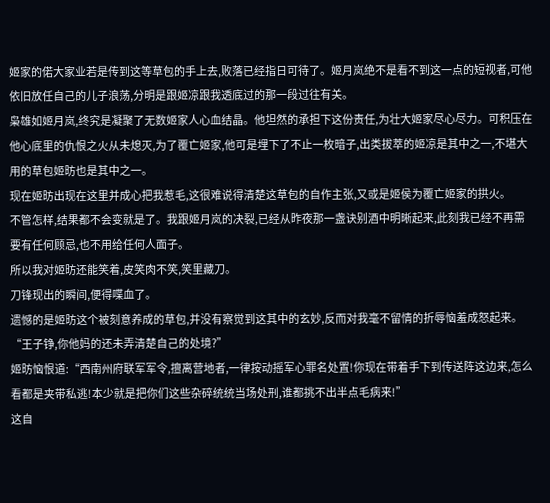姬家的偌大家业若是传到这等草包的手上去,败落已经指日可待了。姬月岚绝不是看不到这一点的短视者,可他依旧放任自己的儿子浪荡,分明是跟姬凉跟我透底过的那一段过往有关。
枭雄如姬月岚,终究是凝聚了无数姬家人心血结晶。他坦然的承担下这份责任,为壮大姬家尽心尽力。可积压在他心底里的仇恨之火从未熄灭,为了覆亡姬家,他可是埋下了不止一枚暗子,出类拔萃的姬凉是其中之一,不堪大用的草包姬昉也是其中之一。
现在姬昉出现在这里并成心把我惹毛,这很难说得清楚这草包的自作主张,又或是姬侯为覆亡姬家的拱火。
不管怎样,结果都不会变就是了。我跟姬月岚的决裂,已经从昨夜那一盏诀别酒中明晰起来,此刻我已经不再需要有任何顾忌,也不用给任何人面子。
所以我对姬昉还能笑着,皮笑肉不笑,笑里藏刀。
刀锋现出的瞬间,便得喋血了。
遗憾的是姬昉这个被刻意养成的草包,并没有察觉到这其中的玄妙,反而对我毫不留情的折辱恼羞成怒起来。
“王子铮,你他妈的还未弄清楚自己的处境?”
姬昉恼恨道:“西南州府联军军令,擅离营地者,一律按动摇军心罪名处置!你现在带着手下到传送阵这边来,怎么看都是夹带私逃!本少就是把你们这些杂碎统统当场处刑,谁都挑不出半点毛病来!”
这自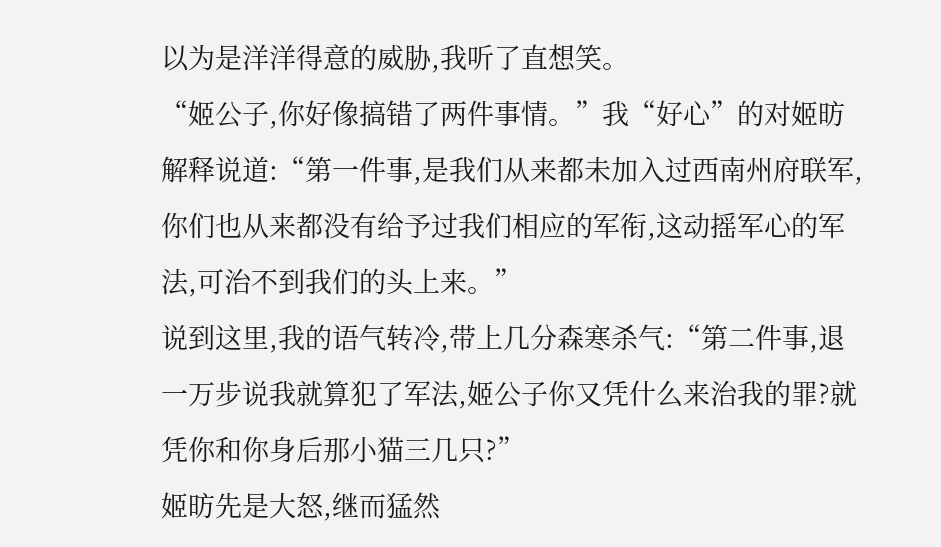以为是洋洋得意的威胁,我听了直想笑。
“姬公子,你好像搞错了两件事情。”我“好心”的对姬昉解释说道:“第一件事,是我们从来都未加入过西南州府联军,你们也从来都没有给予过我们相应的军衔,这动摇军心的军法,可治不到我们的头上来。”
说到这里,我的语气转冷,带上几分森寒杀气:“第二件事,退一万步说我就算犯了军法,姬公子你又凭什么来治我的罪?就凭你和你身后那小猫三几只?”
姬昉先是大怒,继而猛然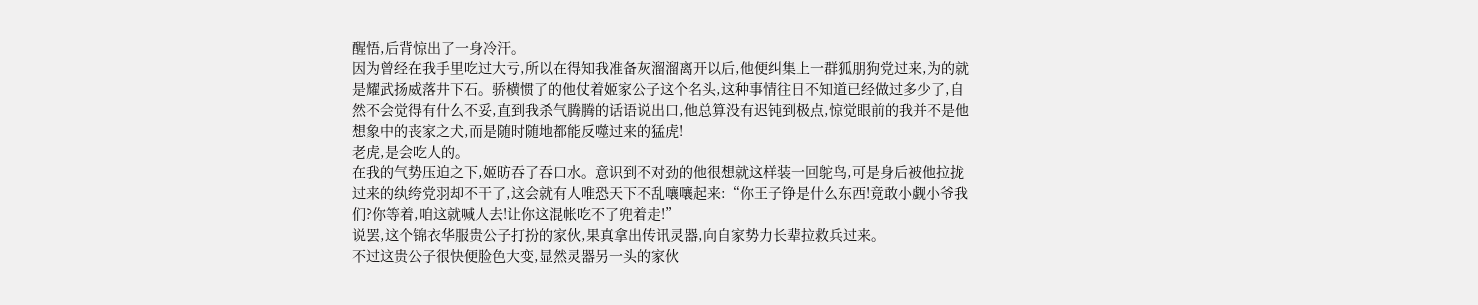醒悟,后背惊出了一身冷汗。
因为曾经在我手里吃过大亏,所以在得知我准备灰溜溜离开以后,他便纠集上一群狐朋狗党过来,为的就是耀武扬威落井下石。骄横惯了的他仗着姬家公子这个名头,这种事情往日不知道已经做过多少了,自然不会觉得有什么不妥,直到我杀气腾腾的话语说出口,他总算没有迟钝到极点,惊觉眼前的我并不是他想象中的丧家之犬,而是随时随地都能反噬过来的猛虎!
老虎,是会吃人的。
在我的气势压迫之下,姬昉吞了吞口水。意识到不对劲的他很想就这样装一回鸵鸟,可是身后被他拉拢过来的纨绔党羽却不干了,这会就有人唯恐天下不乱嚷嚷起来:“你王子铮是什么东西!竟敢小觑小爷我们?你等着,咱这就喊人去!让你这混帐吃不了兜着走!”
说罢,这个锦衣华服贵公子打扮的家伙,果真拿出传讯灵器,向自家势力长辈拉救兵过来。
不过这贵公子很快便脸色大变,显然灵器另一头的家伙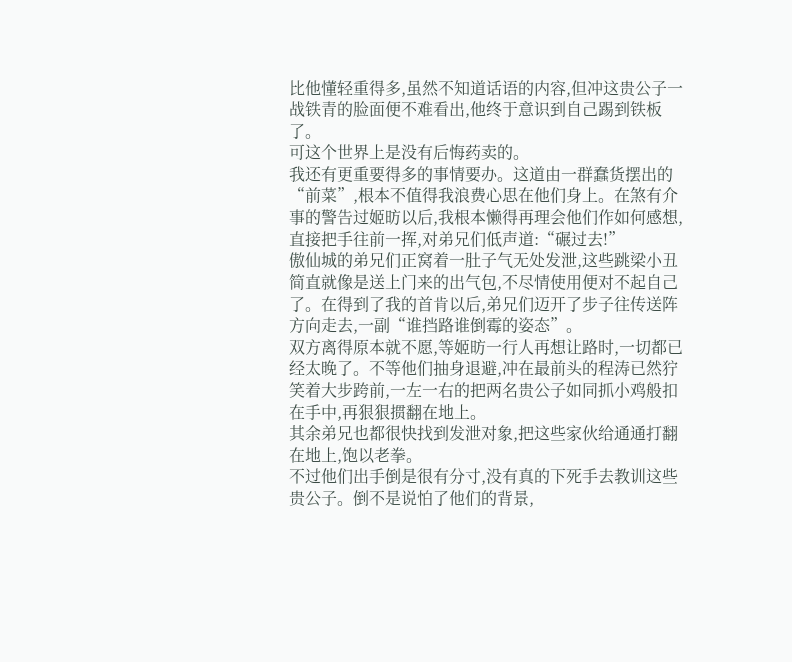比他懂轻重得多,虽然不知道话语的内容,但冲这贵公子一战铁青的脸面便不难看出,他终于意识到自己踢到铁板了。
可这个世界上是没有后悔药卖的。
我还有更重要得多的事情要办。这道由一群蠢货摆出的“前菜”,根本不值得我浪费心思在他们身上。在煞有介事的警告过姬昉以后,我根本懒得再理会他们作如何感想,直接把手往前一挥,对弟兄们低声道:“碾过去!”
傲仙城的弟兄们正窝着一肚子气无处发泄,这些跳梁小丑简直就像是送上门来的出气包,不尽情使用便对不起自己了。在得到了我的首肯以后,弟兄们迈开了步子往传送阵方向走去,一副“谁挡路谁倒霉的姿态”。
双方离得原本就不愿,等姬昉一行人再想让路时,一切都已经太晚了。不等他们抽身退避,冲在最前头的程涛已然狞笑着大步跨前,一左一右的把两名贵公子如同抓小鸡般扣在手中,再狠狠掼翻在地上。
其余弟兄也都很快找到发泄对象,把这些家伙给通通打翻在地上,饱以老拳。
不过他们出手倒是很有分寸,没有真的下死手去教训这些贵公子。倒不是说怕了他们的背景,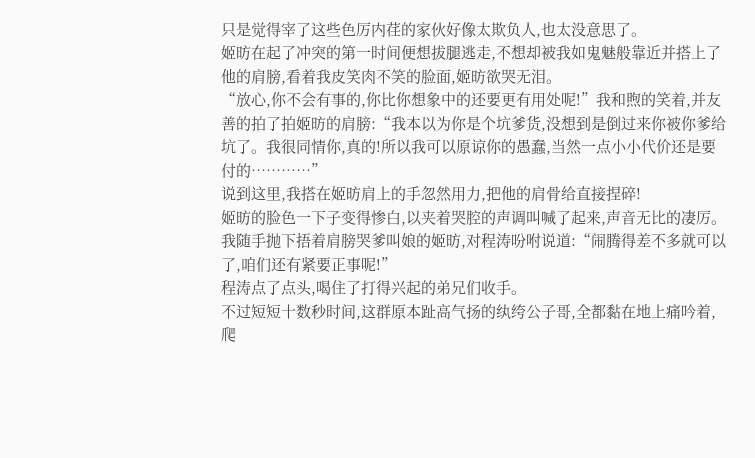只是觉得宰了这些色厉内荏的家伙好像太欺负人,也太没意思了。
姬昉在起了冲突的第一时间便想拔腿逃走,不想却被我如鬼魅般靠近并搭上了他的肩膀,看着我皮笑肉不笑的脸面,姬昉欲哭无泪。
“放心,你不会有事的,你比你想象中的还要更有用处呢!”我和煦的笑着,并友善的拍了拍姬昉的肩膀:“我本以为你是个坑爹货,没想到是倒过来你被你爹给坑了。我很同情你,真的!所以我可以原谅你的愚蠢,当然一点小小代价还是要付的…………”
说到这里,我搭在姬昉肩上的手忽然用力,把他的肩骨给直接捏碎!
姬昉的脸色一下子变得惨白,以夹着哭腔的声调叫喊了起来,声音无比的凄厉。
我随手抛下捂着肩膀哭爹叫娘的姬昉,对程涛吩咐说道:“闹腾得差不多就可以了,咱们还有紧要正事呢!”
程涛点了点头,喝住了打得兴起的弟兄们收手。
不过短短十数秒时间,这群原本趾高气扬的纨绔公子哥,全都黏在地上痛吟着,爬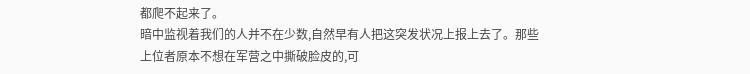都爬不起来了。
暗中监视着我们的人并不在少数,自然早有人把这突发状况上报上去了。那些上位者原本不想在军营之中撕破脸皮的,可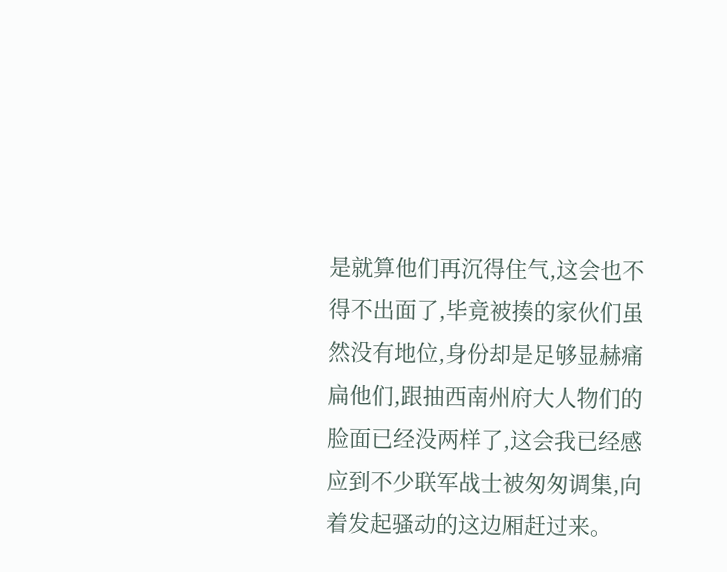是就算他们再沉得住气,这会也不得不出面了,毕竟被揍的家伙们虽然没有地位,身份却是足够显赫痛扁他们,跟抽西南州府大人物们的脸面已经没两样了,这会我已经感应到不少联军战士被匆匆调集,向着发起骚动的这边厢赶过来。